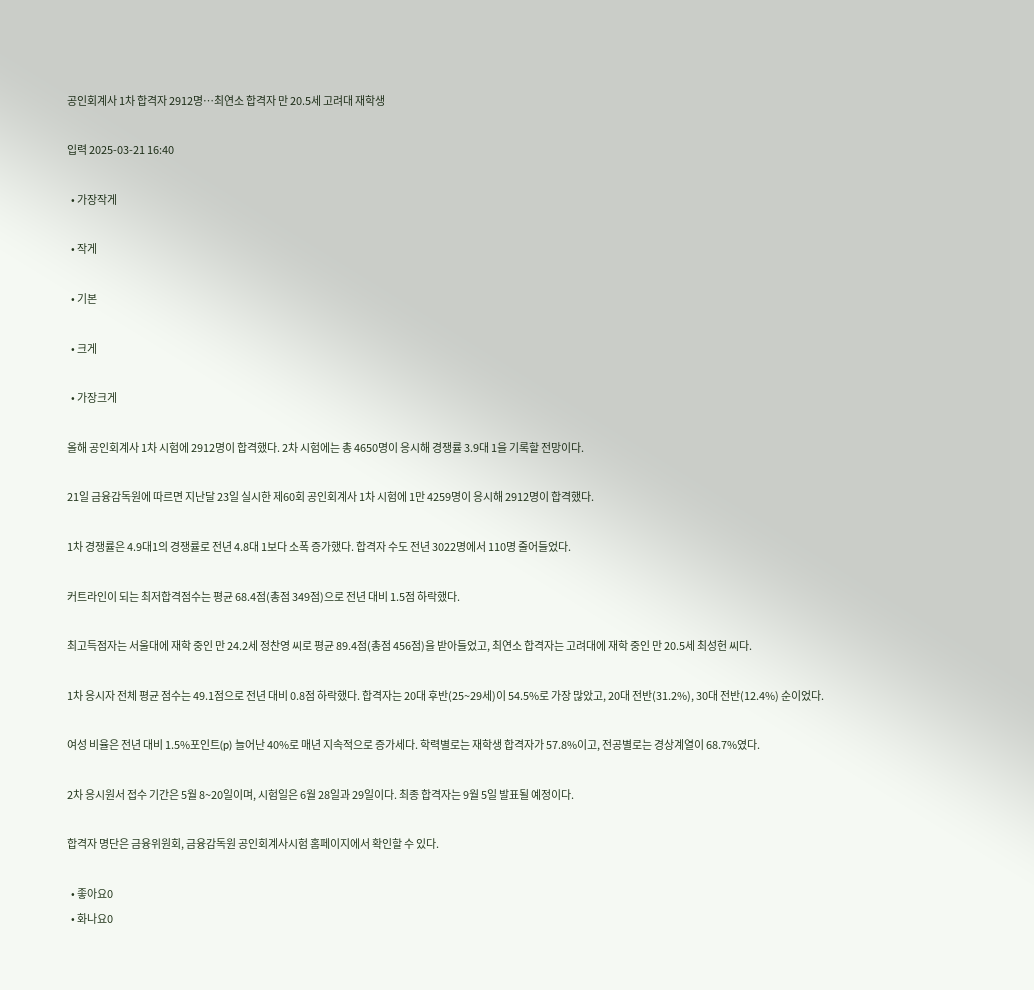공인회계사 1차 합격자 2912명…최연소 합격자 만 20.5세 고려대 재학생

입력 2025-03-21 16:40

  • 가장작게

  • 작게

  • 기본

  • 크게

  • 가장크게

올해 공인회계사 1차 시험에 2912명이 합격했다. 2차 시험에는 총 4650명이 응시해 경쟁률 3.9대 1을 기록할 전망이다.

21일 금융감독원에 따르면 지난달 23일 실시한 제60회 공인회계사 1차 시험에 1만 4259명이 응시해 2912명이 합격했다.

1차 경쟁률은 4.9대1의 경쟁률로 전년 4.8대 1보다 소폭 증가했다. 합격자 수도 전년 3022명에서 110명 줄어들었다.

커트라인이 되는 최저합격점수는 평균 68.4점(총점 349점)으로 전년 대비 1.5점 하락했다.

최고득점자는 서울대에 재학 중인 만 24.2세 정찬영 씨로 평균 89.4점(총점 456점)을 받아들었고, 최연소 합격자는 고려대에 재학 중인 만 20.5세 최성헌 씨다.

1차 응시자 전체 평균 점수는 49.1점으로 전년 대비 0.8점 하락했다. 합격자는 20대 후반(25~29세)이 54.5%로 가장 많았고, 20대 전반(31.2%), 30대 전반(12.4%) 순이었다.

여성 비율은 전년 대비 1.5%포인트(p) 늘어난 40%로 매년 지속적으로 증가세다. 학력별로는 재학생 합격자가 57.8%이고, 전공별로는 경상계열이 68.7%였다.

2차 응시원서 접수 기간은 5월 8~20일이며, 시험일은 6월 28일과 29일이다. 최종 합격자는 9월 5일 발표될 예정이다.

합격자 명단은 금융위원회, 금융감독원 공인회계사시험 홈페이지에서 확인할 수 있다.

  • 좋아요0
  • 화나요0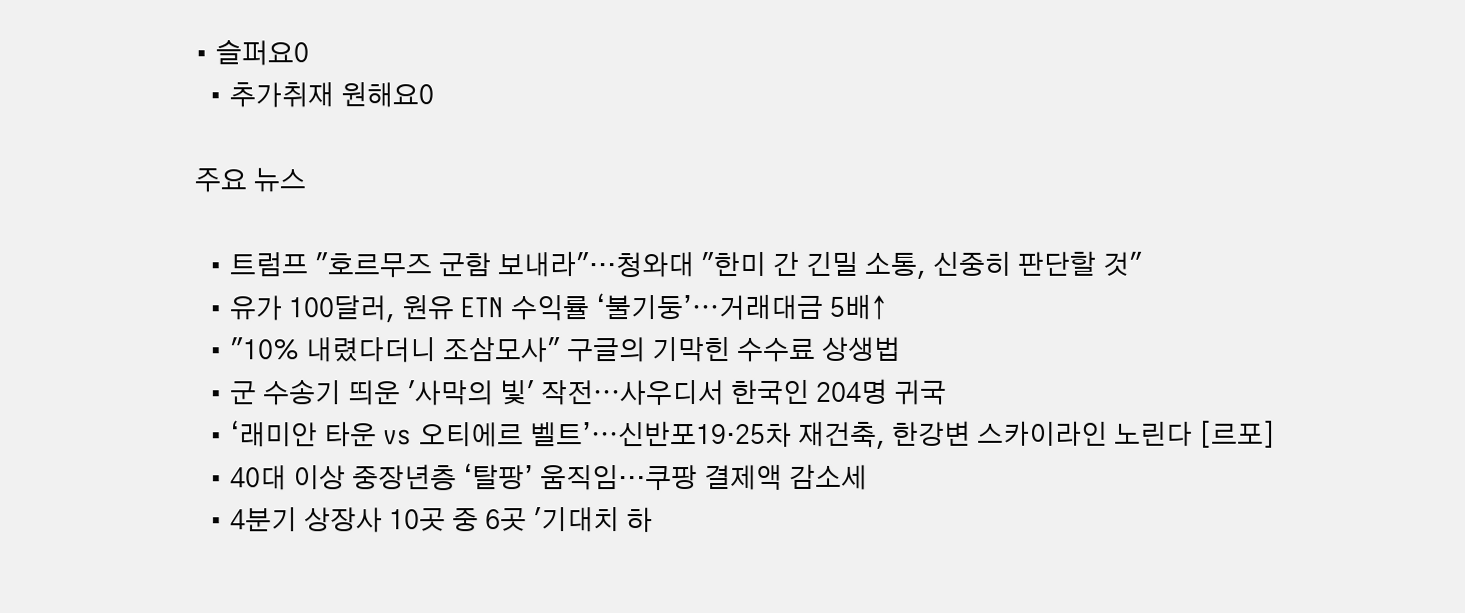• 슬퍼요0
  • 추가취재 원해요0

주요 뉴스

  • 트럼프 "호르무즈 군함 보내라"…청와대 "한미 간 긴밀 소통, 신중히 판단할 것"
  • 유가 100달러, 원유 ETN 수익률 ‘불기둥’⋯거래대금 5배↑
  • "10% 내렸다더니 조삼모사" 구글의 기막힌 수수료 상생법
  • 군 수송기 띄운 '사막의 빛' 작전⋯사우디서 한국인 204명 귀국
  • ‘래미안 타운 vs 오티에르 벨트’⋯신반포19·25차 재건축, 한강변 스카이라인 노린다 [르포]
  • 40대 이상 중장년층 ‘탈팡’ 움직임…쿠팡 결제액 감소세
  • 4분기 상장사 10곳 중 6곳 '기대치 하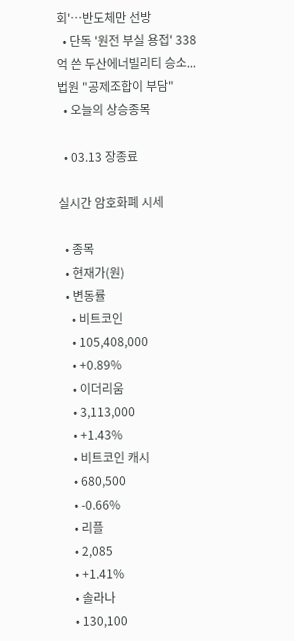회'…반도체만 선방
  • 단독 '원전 부실 용접' 338억 쓴 두산에너빌리티 승소...법원 "공제조합이 부담"
  • 오늘의 상승종목

  • 03.13 장종료

실시간 암호화폐 시세

  • 종목
  • 현재가(원)
  • 변동률
    • 비트코인
    • 105,408,000
    • +0.89%
    • 이더리움
    • 3,113,000
    • +1.43%
    • 비트코인 캐시
    • 680,500
    • -0.66%
    • 리플
    • 2,085
    • +1.41%
    • 솔라나
    • 130,100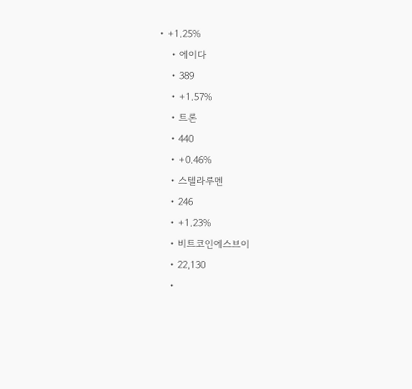• +1.25%
    • 에이다
    • 389
    • +1.57%
    • 트론
    • 440
    • +0.46%
    • 스텔라루멘
    • 246
    • +1.23%
    • 비트코인에스브이
    • 22,130
    •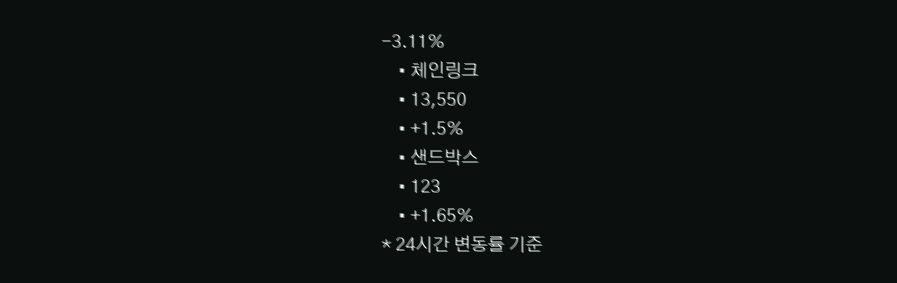-3.11%
    • 체인링크
    • 13,550
    • +1.5%
    • 샌드박스
    • 123
    • +1.65%
* 24시간 변동률 기준